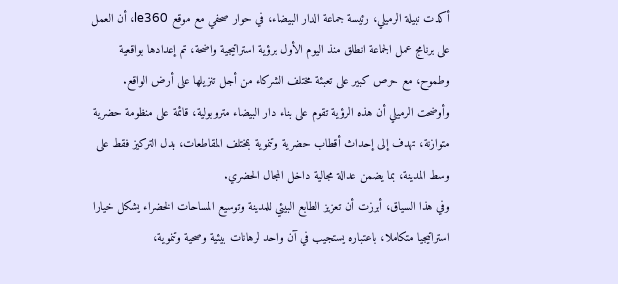أكدت نبيلة الرميلي، رئيسة جماعة الدار البيضاء، في حوار صحفي مع موقع le360، أن العمل على برنامج عمل الجماعة انطلق منذ اليوم الأول برؤية استراتيجية واضحة، تم إعدادها بواقعية وطموح، مع حرص كبير على تعبئة مختلف الشركاء من أجل تنزيلها على أرض الواقع.
وأوضحت الرميلي أن هذه الرؤية تقوم على بناء دار البيضاء متروبولية، قائمة على منظومة حضرية متوازنة، تهدف إلى إحداث أقطاب حضرية وتنموية بمختلف المقاطعات، بدل التركيز فقط على وسط المدينة، بما يضمن عدالة مجالية داخل المجال الحضري.
وفي هذا السياق، أبرزت أن تعزيز الطابع البيئي للمدينة وتوسيع المساحات الخضراء يشكل خيارا استراتيجيا متكاملا، باعتباره يستجيب في آن واحد لرهانات بيئية وصحية وتنموية،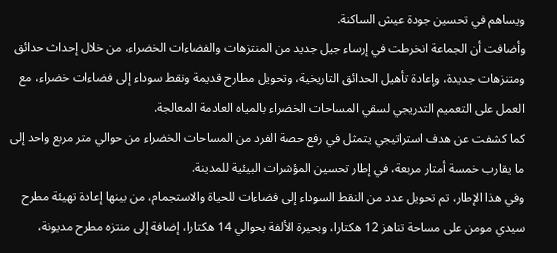ويساهم في تحسين جودة عيش الساكنة.
وأضافت أن الجماعة انخرطت في إرساء جيل جديد من المنتزهات والفضاءات الخضراء، من خلال إحداث حدائق ومتنزهات جديدة، وإعادة تأهيل الحدائق التاريخية، وتحويل مطارح قديمة ونقط سوداء إلى فضاءات خضراء، مع العمل على التعميم التدريجي لسقي المساحات الخضراء بالمياه العادمة المعالجة.
كما كشفت عن هدف استراتيجي يتمثل في رفع حصة الفرد من المساحات الخضراء من حوالي متر مربع واحد إلى ما يقارب خمسة أمتار مربعة، في إطار تحسين المؤشرات البيئية للمدينة.
وفي هذا الإطار، تم تحويل عدد من النقط السوداء إلى فضاءات للحياة والاستجمام، من بينها إعادة تهيئة مطرح سيدي مومن على مساحة تناهز 12 هكتارا، وبحيرة الألفة بحوالي 14 هكتارا، إضافة إلى منتزه مطرح مديونة،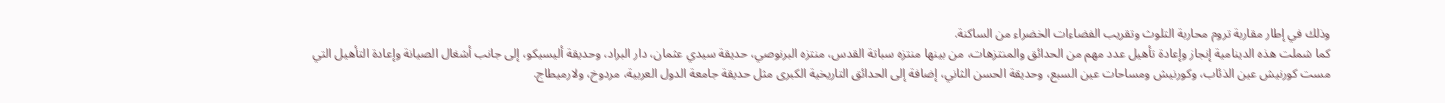وذلك في إطار مقاربة تروم محاربة التلوث وتقريب الفضاءات الخضراء من الساكنة.
كما شملت هذه الدينامية إنجاز وإعادة تأهيل عدد مهم من الحدائق والمنتزهات، من بينها منتزه سباتة القدس، منتزه البرنوصي، حديقة سيدي عثمان، دار البراد، وحديقة أليسيكو، إلى جانب أشغال الصيانة وإعادة التأهيل التي مست كورنيش عين الذئاب، وكورنيش ومساحات عين السبع، وحديقة الحسن الثاني، إضافة إلى الحدائق التاريخية الكبرى مثل حديقة جامعة الدول العربية، مردوخ، ولارميطاج.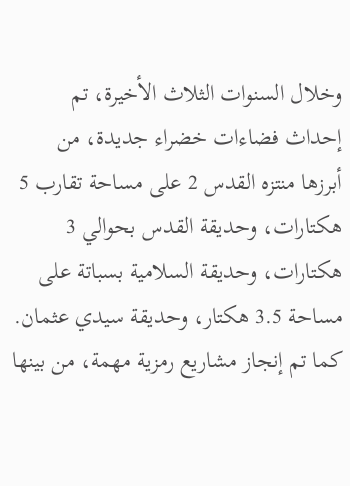وخلال السنوات الثلاث الأخيرة، تم إحداث فضاءات خضراء جديدة، من أبرزها منتزه القدس 2 على مساحة تقارب 5 هكتارات، وحديقة القدس بحوالي 3 هكتارات، وحديقة السلامية بسباتة على مساحة 3.5 هكتار، وحديقة سيدي عثمان.
كما تم إنجاز مشاريع رمزية مهمة، من بينها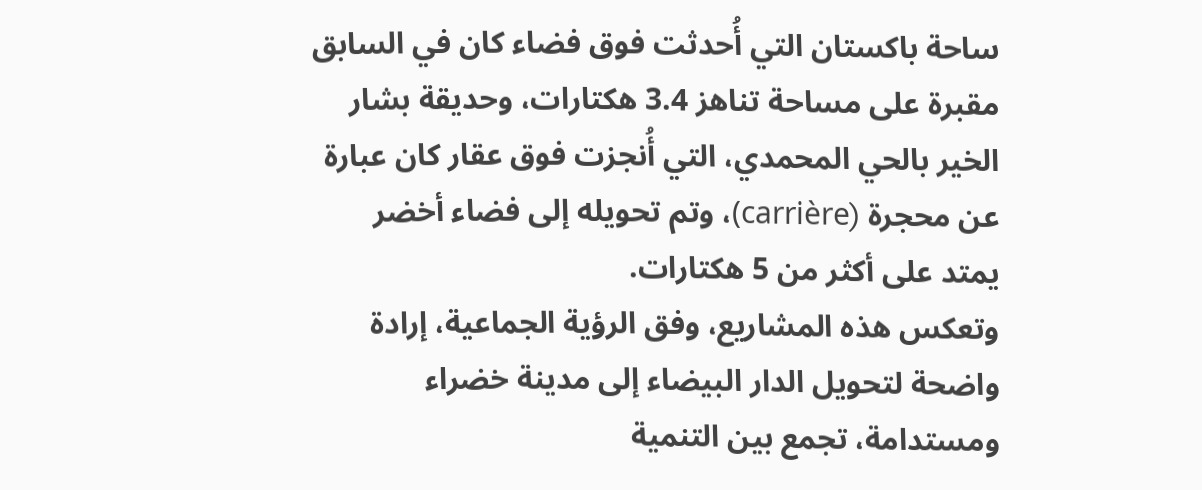ساحة باكستان التي أُحدثت فوق فضاء كان في السابق مقبرة على مساحة تناهز 3.4 هكتارات، وحديقة بشار الخير بالحي المحمدي، التي أُنجزت فوق عقار كان عبارة عن محجرة (carrière)، وتم تحويله إلى فضاء أخضر يمتد على أكثر من 5 هكتارات.
وتعكس هذه المشاريع، وفق الرؤية الجماعية، إرادة واضحة لتحويل الدار البيضاء إلى مدينة خضراء ومستدامة، تجمع بين التنمية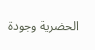الحضرية وجودة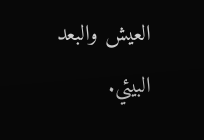العيش والبعد البيئي.